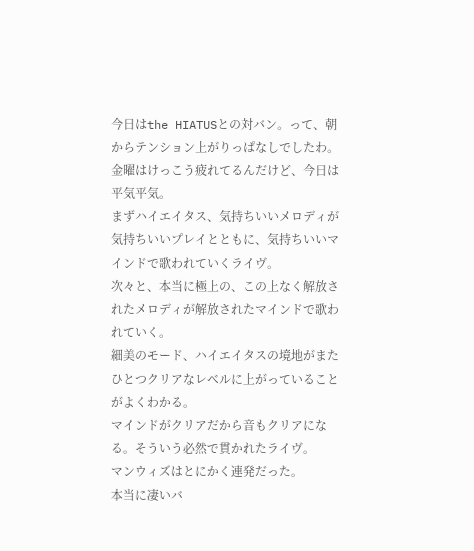今日はthe HIATUSとの対バン。って、朝からテンション上がりっぱなしでしたわ。
金曜はけっこう疲れてるんだけど、今日は平気平気。
まずハイエイタス、気持ちいいメロディが気持ちいいプレイとともに、気持ちいいマインドで歌われていくライヴ。
次々と、本当に極上の、この上なく解放されたメロディが解放されたマインドで歌われていく。
細美のモード、ハイエイタスの境地がまたひとつクリアなレベルに上がっていることがよくわかる。
マインドがクリアだから音もクリアになる。そういう必然で貫かれたライヴ。
マンウィズはとにかく連発だった。
本当に凄いバ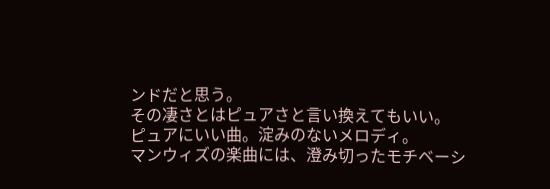ンドだと思う。
その凄さとはピュアさと言い換えてもいい。
ピュアにいい曲。淀みのないメロディ。
マンウィズの楽曲には、澄み切ったモチベーシ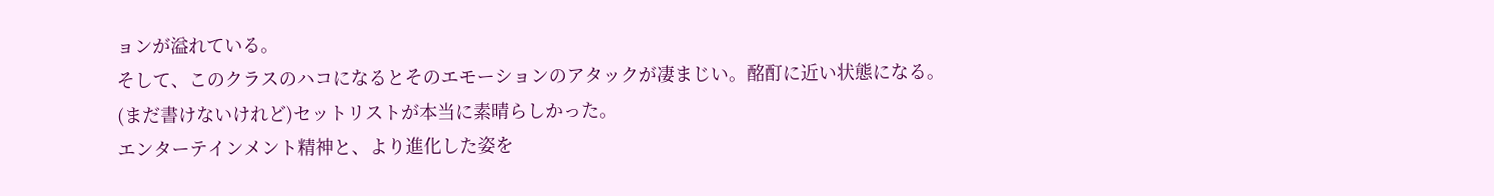ョンが溢れている。
そして、このクラスのハコになるとそのエモーションのアタックが凄まじい。酩酊に近い状態になる。
(まだ書けないけれど)セットリストが本当に素晴らしかった。
エンターテインメント精神と、より進化した姿を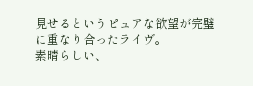見せるというピュアな欲望が完璧に重なり合ったライヴ。
素晴らしい、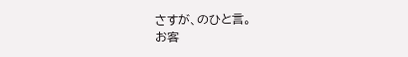さすが、のひと言。
お客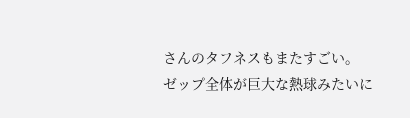さんのタフネスもまたすごい。
ゼップ全体が巨大な熱球みたいに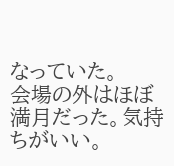なっていた。
会場の外はほぼ満月だった。気持ちがいい。